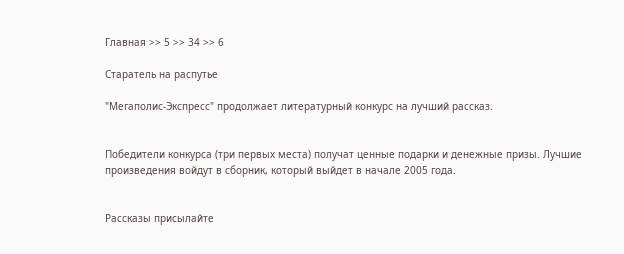Главная >> 5 >> 34 >> 6

Старатель на распутье

"Мегаполис-Экспресс" продолжает литературный конкурс на лучший рассказ.


Победители конкурса (три первых места) получат ценные подарки и денежные призы. Лучшие произведения войдут в сборник, который выйдет в начале 2005 года.


Рассказы присылайте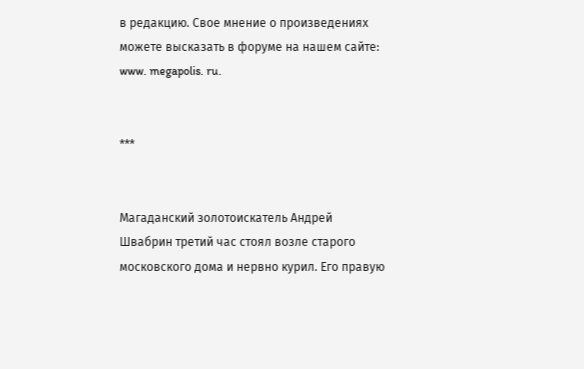в редакцию. Свое мнение о произведениях можете высказать в форуме на нашем сайте: www. megapolis. ru.


***


Магаданский золотоискатель Андрей Швабрин третий час стоял возле старого московского дома и нервно курил. Его правую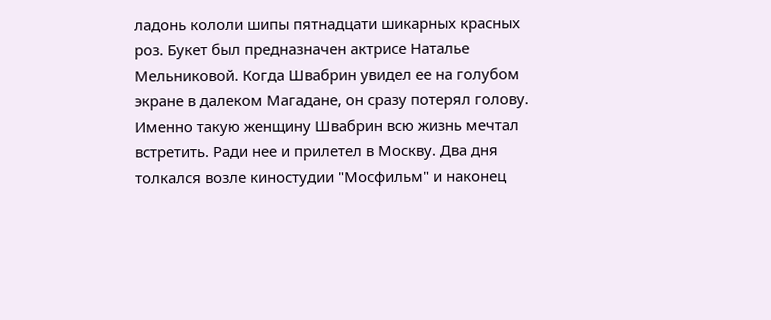ладонь кололи шипы пятнадцати шикарных красных роз. Букет был предназначен актрисе Наталье Мельниковой. Когда Швабрин увидел ее на голубом экране в далеком Магадане, он сразу потерял голову. Именно такую женщину Швабрин всю жизнь мечтал встретить. Ради нее и прилетел в Москву. Два дня толкался возле киностудии "Мосфильм" и наконец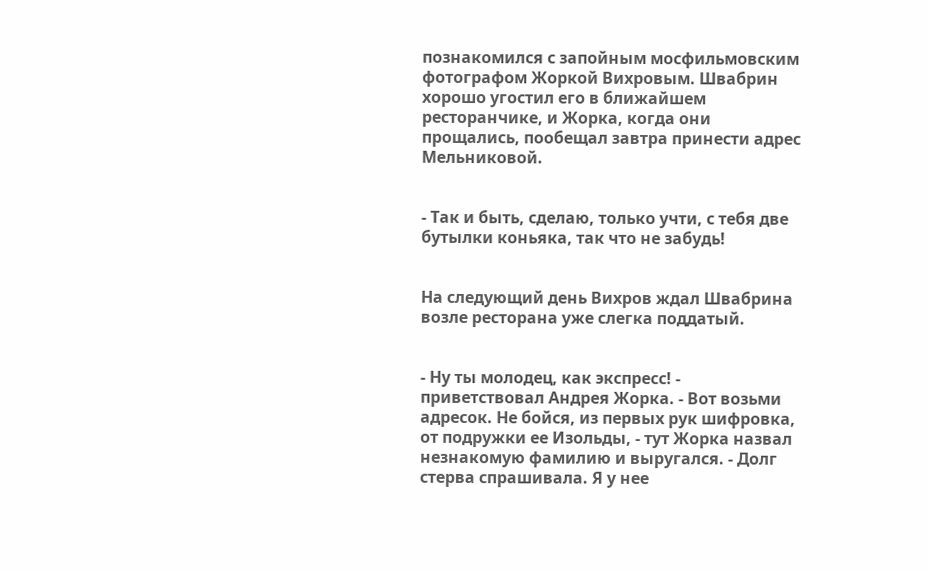познакомился с запойным мосфильмовским фотографом Жоркой Вихровым. Швабрин хорошо угостил его в ближайшем ресторанчике, и Жорка, когда они прощались, пообещал завтра принести адрес Мельниковой.


- Так и быть, сделаю, только учти, с тебя две бутылки коньяка, так что не забудь!


На следующий день Вихров ждал Швабрина возле ресторана уже слегка поддатый.


- Ну ты молодец, как экспресс! - приветствовал Андрея Жорка. - Вот возьми адресок. Не бойся, из первых рук шифровка, от подружки ее Изольды, - тут Жорка назвал незнакомую фамилию и выругался. - Долг стерва спрашивала. Я у нее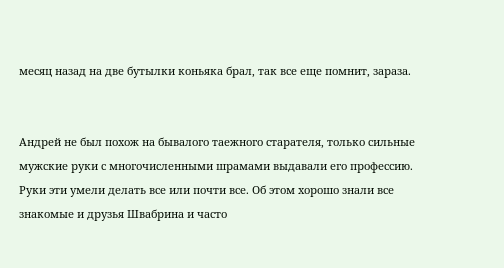месяц назад на две бутылки коньяка брал, так все еще помнит, зараза.


Андрей не был похож на бывалого таежного старателя, только сильные мужские руки с многочисленными шрамами выдавали его профессию. Руки эти умели делать все или почти все. Об этом хорошо знали все знакомые и друзья Швабрина и часто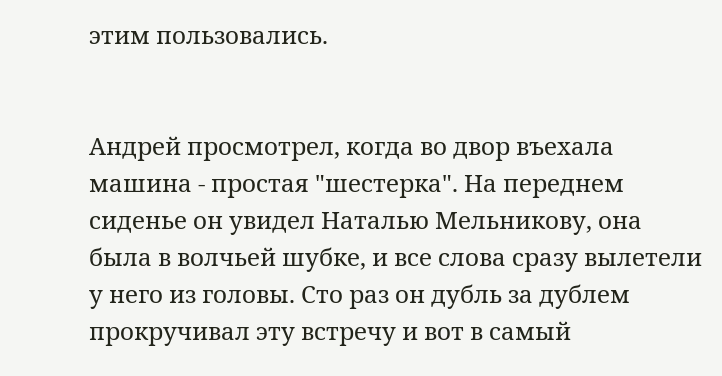этим пользовались.


Андрей просмотрел, когда во двор въехала машина - простая "шестерка". На переднем сиденье он увидел Наталью Мельникову, она была в волчьей шубке, и все слова сразу вылетели у него из головы. Сто раз он дубль за дублем прокручивал эту встречу и вот в самый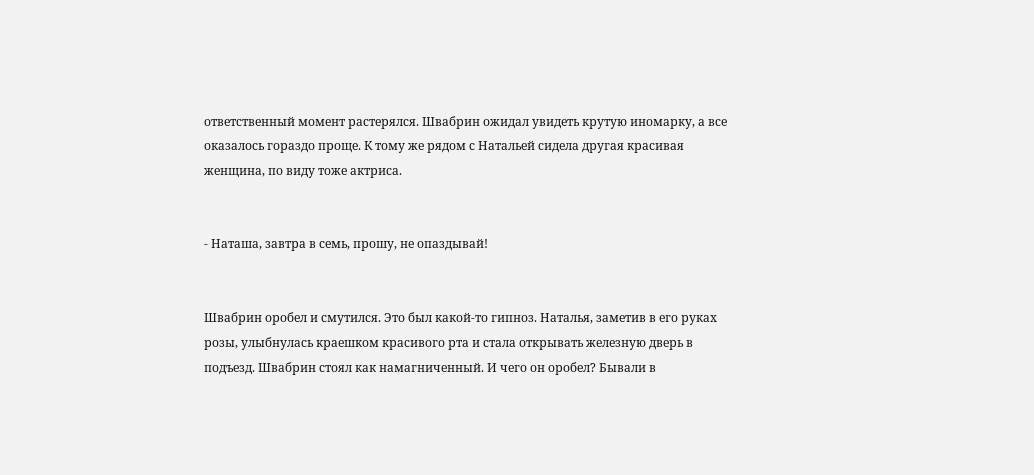ответственный момент растерялся. Швабрин ожидал увидеть крутую иномарку, а все оказалось гораздо проще. К тому же рядом с Натальей сидела другая красивая женщина, по виду тоже актриса.


- Наташа, завтра в семь, прошу, не опаздывай!


Швабрин оробел и смутился. Это был какой-то гипноз. Наталья, заметив в его руках розы, улыбнулась краешком красивого рта и стала открывать железную дверь в подъезд. Швабрин стоял как намагниченный. И чего он оробел? Бывали в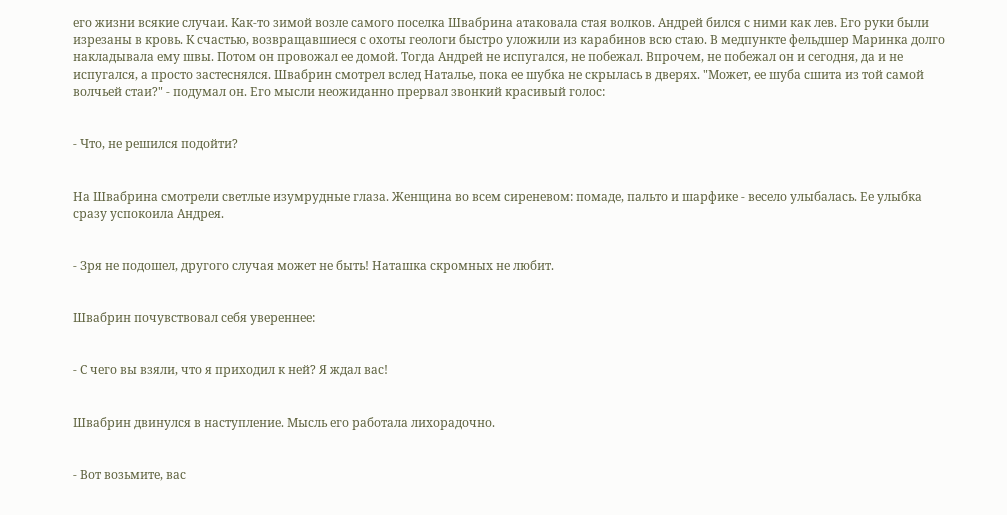его жизни всякие случаи. Как-то зимой возле самого поселка Швабрина атаковала стая волков. Андрей бился с ними как лев. Его руки были изрезаны в кровь. К счастью, возвращавшиеся с охоты геологи быстро уложили из карабинов всю стаю. В медпункте фельдшер Маринка долго накладывала ему швы. Потом он провожал ее домой. Тогда Андрей не испугался, не побежал. Впрочем, не побежал он и сегодня, да и не испугался, а просто застеснялся. Швабрин смотрел вслед Наталье, пока ее шубка не скрылась в дверях. "Может, ее шуба сшита из той самой волчьей стаи?" - подумал он. Его мысли неожиданно прервал звонкий красивый голос:


- Что, не решился подойти?


На Швабрина смотрели светлые изумрудные глаза. Женщина во всем сиреневом: помаде, пальто и шарфике - весело улыбалась. Ее улыбка сразу успокоила Андрея.


- Зря не подошел, другого случая может не быть! Наташка скромных не любит.


Швабрин почувствовал себя увереннее:


- С чего вы взяли, что я приходил к ней? Я ждал вас!


Швабрин двинулся в наступление. Мысль его работала лихорадочно.


- Вот возьмите, вас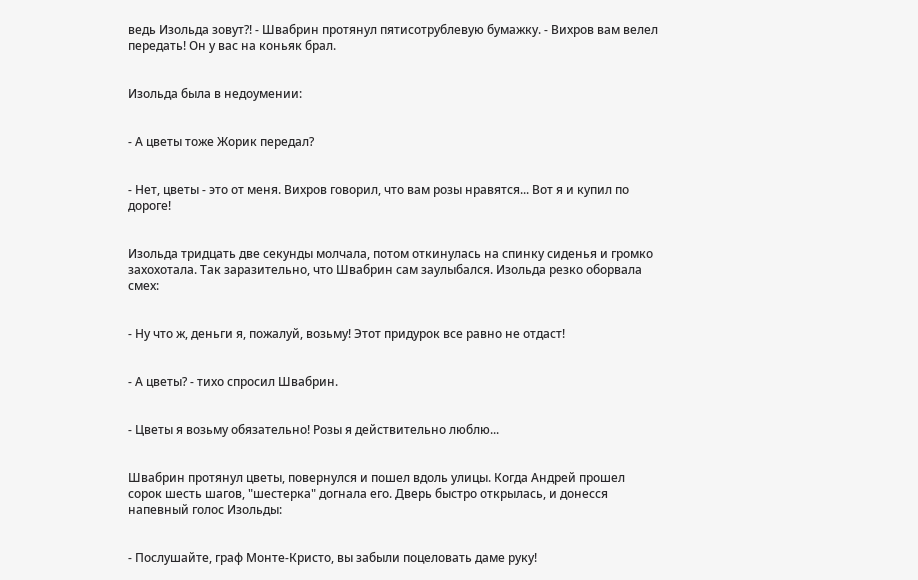ведь Изольда зовут?! - Швабрин протянул пятисотрублевую бумажку. - Вихров вам велел передать! Он у вас на коньяк брал.


Изольда была в недоумении:


- А цветы тоже Жорик передал?


- Нет, цветы - это от меня. Вихров говорил, что вам розы нравятся... Вот я и купил по дороге!


Изольда тридцать две секунды молчала, потом откинулась на спинку сиденья и громко захохотала. Так заразительно, что Швабрин сам заулыбался. Изольда резко оборвала смех:


- Ну что ж, деньги я, пожалуй, возьму! Этот придурок все равно не отдаст!


- А цветы? - тихо спросил Швабрин.


- Цветы я возьму обязательно! Розы я действительно люблю...


Швабрин протянул цветы, повернулся и пошел вдоль улицы. Когда Андрей прошел сорок шесть шагов, "шестерка" догнала его. Дверь быстро открылась, и донесся напевный голос Изольды:


- Послушайте, граф Монте-Кристо, вы забыли поцеловать даме руку!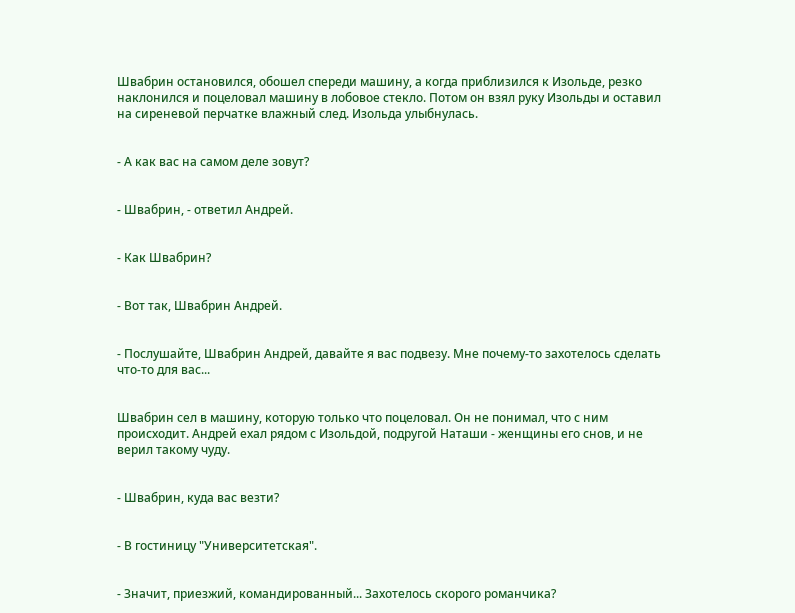Швабрин остановился, обошел спереди машину, а когда приблизился к Изольде, резко наклонился и поцеловал машину в лобовое стекло. Потом он взял руку Изольды и оставил на сиреневой перчатке влажный след. Изольда улыбнулась.


- А как вас на самом деле зовут?


- Швабрин, - ответил Андрей.


- Как Швабрин?


- Вот так, Швабрин Андрей.


- Послушайте, Швабрин Андрей, давайте я вас подвезу. Мне почему-то захотелось сделать что-то для вас...


Швабрин сел в машину, которую только что поцеловал. Он не понимал, что с ним происходит. Андрей ехал рядом с Изольдой, подругой Наташи - женщины его снов, и не верил такому чуду.


- Швабрин, куда вас везти?


- В гостиницу "Университетская".


- Значит, приезжий, командированный... Захотелось скорого романчика?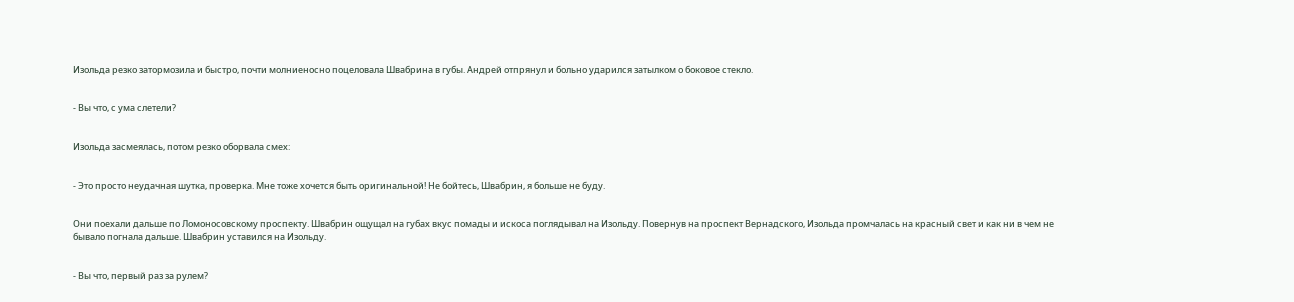Изольда резко затормозила и быстро, почти молниеносно поцеловала Швабрина в губы. Андрей отпрянул и больно ударился затылком о боковое стекло.


- Вы что, с ума слетели?


Изольда засмеялась, потом резко оборвала смех:


- Это просто неудачная шутка, проверка. Мне тоже хочется быть оригинальной! Не бойтесь, Швабрин, я больше не буду.


Они поехали дальше по Ломоносовскому проспекту. Швабрин ощущал на губах вкус помады и искоса поглядывал на Изольду. Повернув на проспект Вернадского, Изольда промчалась на красный свет и как ни в чем не бывало погнала дальше. Швабрин уставился на Изольду.


- Вы что, первый раз за рулем?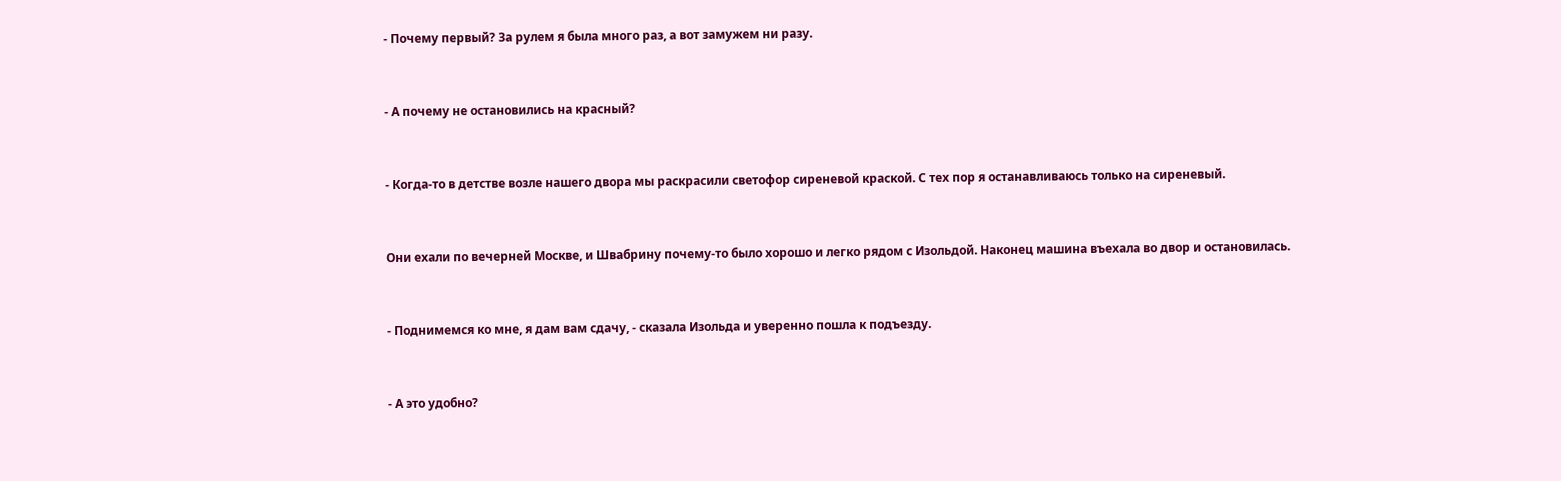- Почему первый? За рулем я была много раз, а вот замужем ни разу.


- А почему не остановились на красный?


- Когда-то в детстве возле нашего двора мы раскрасили светофор сиреневой краской. С тех пор я останавливаюсь только на сиреневый.


Они ехали по вечерней Москве, и Швабрину почему-то было хорошо и легко рядом с Изольдой. Наконец машина въехала во двор и остановилась.


- Поднимемся ко мне, я дам вам сдачу, - сказала Изольда и уверенно пошла к подъезду.


- А это удобно?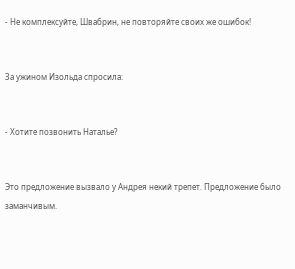- Не комплексуйте, Швабрин, не повторяйте своих же ошибок!


За ужином Изольда спросила:


- Хотите позвонить Наталье?


Это предложение вызвало у Андрея некий трепет. Предложение было заманчивым.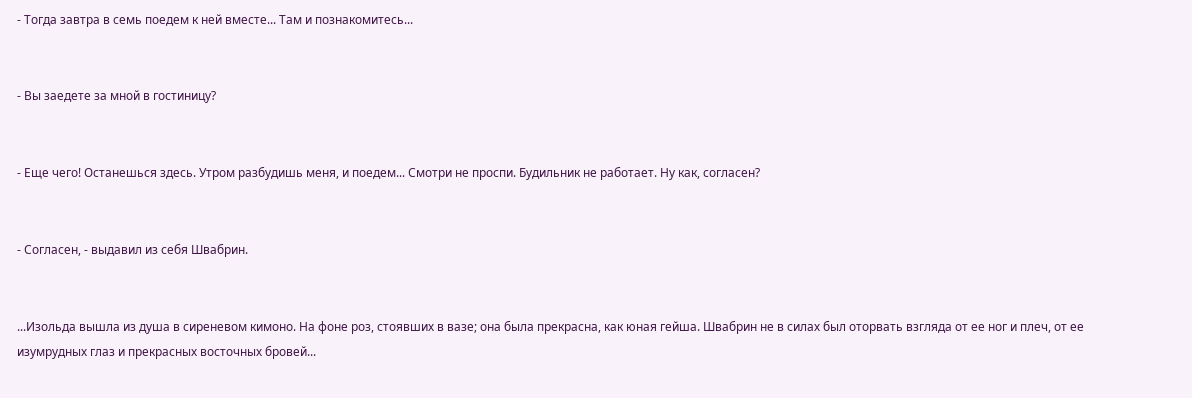- Тогда завтра в семь поедем к ней вместе... Там и познакомитесь...


- Вы заедете за мной в гостиницу?


- Еще чего! Останешься здесь. Утром разбудишь меня, и поедем... Смотри не проспи. Будильник не работает. Ну как, согласен?


- Согласен, - выдавил из себя Швабрин.


...Изольда вышла из душа в сиреневом кимоно. На фоне роз, стоявших в вазе; она была прекрасна, как юная гейша. Швабрин не в силах был оторвать взгляда от ее ног и плеч, от ее изумрудных глаз и прекрасных восточных бровей...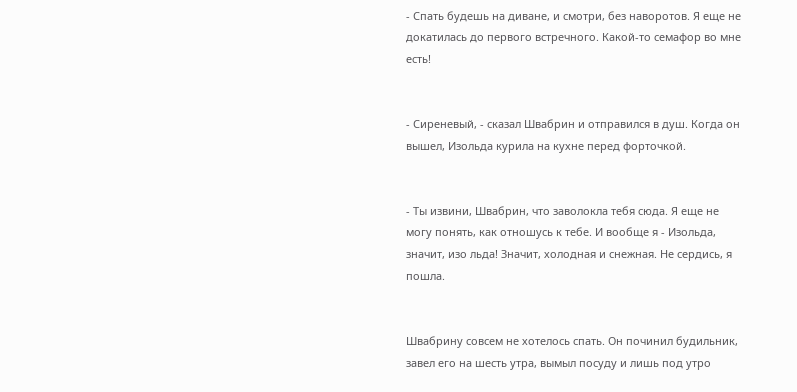- Спать будешь на диване, и смотри, без наворотов. Я еще не докатилась до первого встречного. Какой-то семафор во мне есть!


- Сиреневый, - сказал Швабрин и отправился в душ. Когда он вышел, Изольда курила на кухне перед форточкой.


- Ты извини, Швабрин, что заволокла тебя сюда. Я еще не могу понять, как отношусь к тебе. И вообще я - Изольда, значит, изо льда! Значит, холодная и снежная. Не сердись, я пошла.


Швабрину совсем не хотелось спать. Он починил будильник, завел его на шесть утра, вымыл посуду и лишь под утро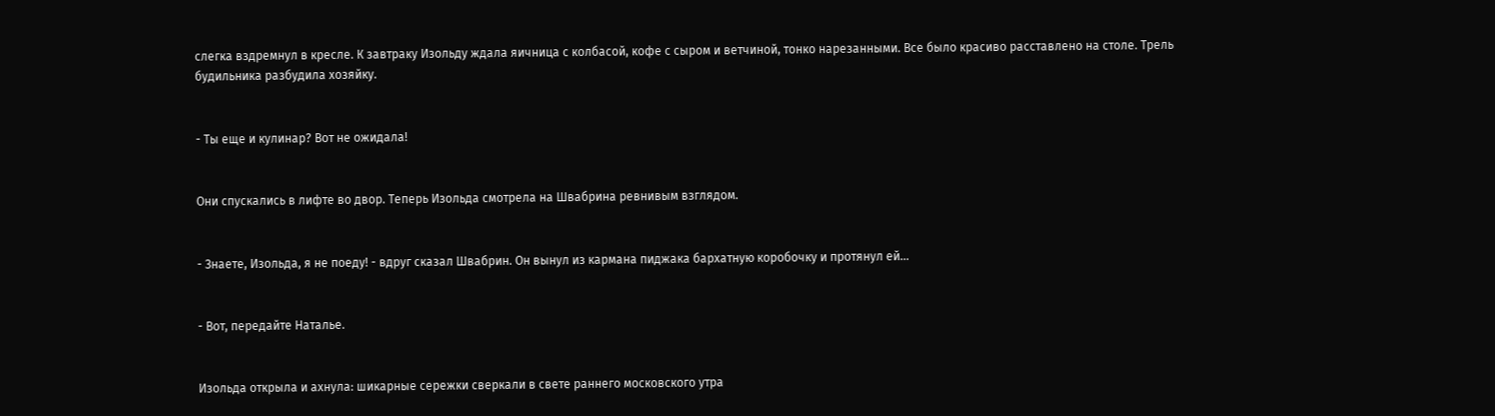слегка вздремнул в кресле. К завтраку Изольду ждала яичница с колбасой, кофе с сыром и ветчиной, тонко нарезанными. Все было красиво расставлено на столе. Трель будильника разбудила хозяйку.


- Ты еще и кулинар? Вот не ожидала!


Они спускались в лифте во двор. Теперь Изольда смотрела на Швабрина ревнивым взглядом.


- Знаете, Изольда, я не поеду! - вдруг сказал Швабрин. Он вынул из кармана пиджака бархатную коробочку и протянул ей...


- Вот, передайте Наталье.


Изольда открыла и ахнула: шикарные сережки сверкали в свете раннего московского утра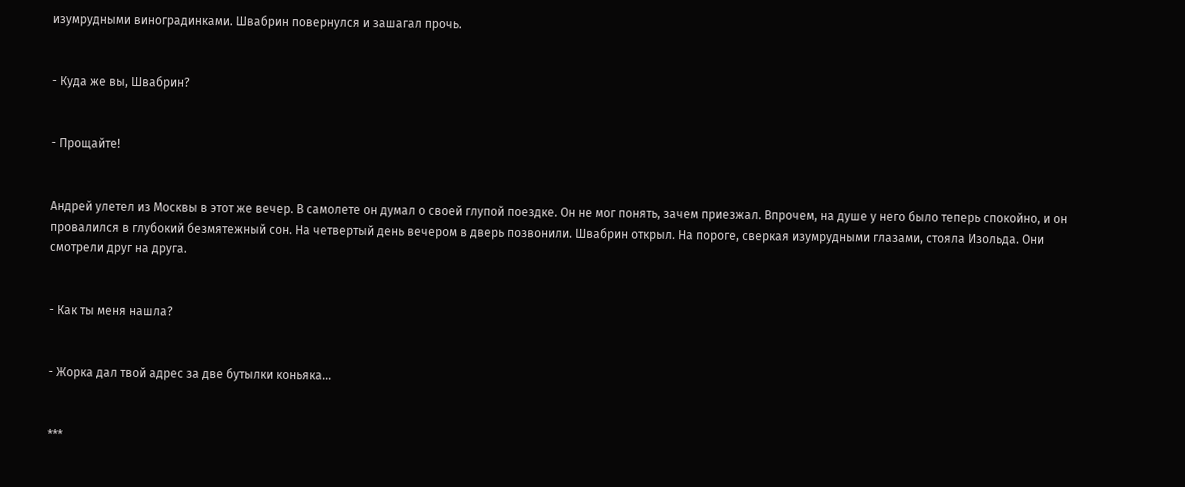изумрудными виноградинками. Швабрин повернулся и зашагал прочь.


- Куда же вы, Швабрин?


- Прощайте!


Андрей улетел из Москвы в этот же вечер. В самолете он думал о своей глупой поездке. Он не мог понять, зачем приезжал. Впрочем, на душе у него было теперь спокойно, и он провалился в глубокий безмятежный сон. На четвертый день вечером в дверь позвонили. Швабрин открыл. На пороге, сверкая изумрудными глазами, стояла Изольда. Они смотрели друг на друга.


- Как ты меня нашла?


- Жорка дал твой адрес за две бутылки коньяка...


***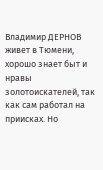Владимир ДЕРНОВ живет в Тюмени, хорошо знает быт и нравы золотоискателей, так как сам работал на приисках. Но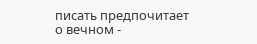писать предпочитает о вечном -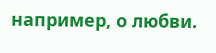например, о любви.